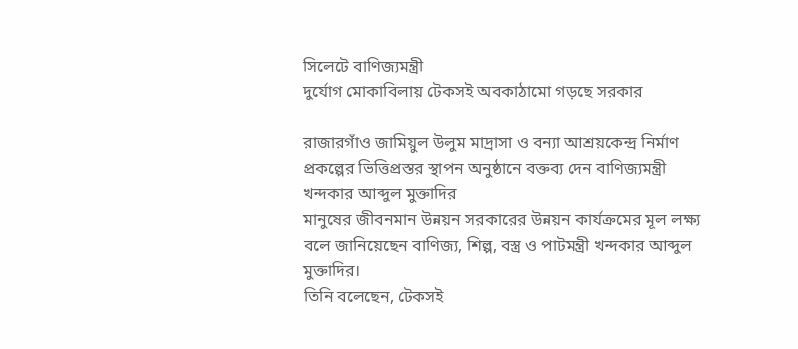সিলেটে বাণিজ্যমন্ত্রী
দুর্যোগ মোকাবিলায় টেকসই অবকাঠামো গড়ছে সরকার

রাজারগাঁও জামিয়ুল উলুম মাদ্রাসা ও বন্যা আশ্রয়কেন্দ্র নির্মাণ প্রকল্পের ভিত্তিপ্রস্তর স্থাপন অনুষ্ঠানে বক্তব্য দেন বাণিজ্যমন্ত্রী খন্দকার আব্দুল মুক্তাদির
মানুষের জীবনমান উন্নয়ন সরকারের উন্নয়ন কার্যক্রমের মূল লক্ষ্য বলে জানিয়েছেন বাণিজ্য, শিল্প, বস্ত্র ও পাটমন্ত্রী খন্দকার আব্দুল মুক্তাদির।
তিনি বলেছেন, টেকসই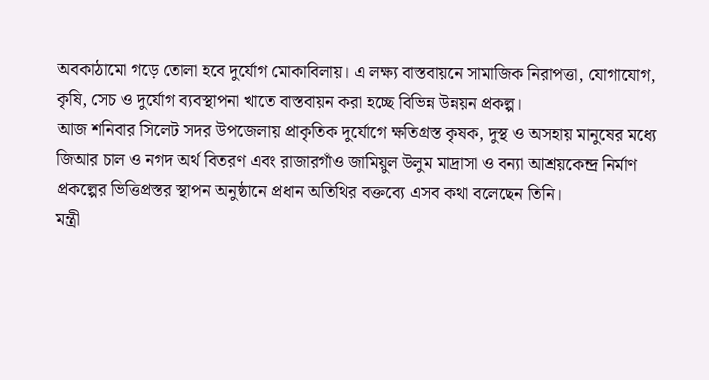অবকাঠামো গড়ে তোলা হবে দুর্যোগ মোকাবিলায়। এ লক্ষ্য বাস্তবায়নে সামাজিক নিরাপত্তা, যোগাযোগ, কৃষি, সেচ ও দুর্যোগ ব্যবস্থাপনা খাতে বাস্তবায়ন করা হচ্ছে বিভিন্ন উন্নয়ন প্রকল্প।
আজ শনিবার সিলেট সদর উপজেলায় প্রাকৃতিক দুর্যোগে ক্ষতিগ্রস্ত কৃষক, দুস্থ ও অসহায় মানুষের মধ্যে জিআর চাল ও নগদ অর্থ বিতরণ এবং রাজারগাঁও জামিয়ুল উলুম মাদ্রাসা ও বন্যা আশ্রয়কেন্দ্র নির্মাণ প্রকল্পের ভিত্তিপ্রস্তর স্থাপন অনুষ্ঠানে প্রধান অতিথির বক্তব্যে এসব কথা বলেছেন তিনি।
মন্ত্রী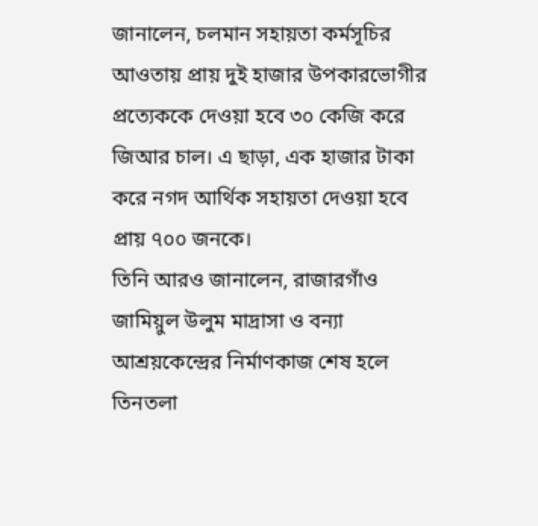জানালেন, চলমান সহায়তা কর্মসূচির আওতায় প্রায় দুই হাজার উপকারভোগীর প্রত্যেককে দেওয়া হবে ৩০ কেজি করে জিআর চাল। এ ছাড়া, এক হাজার টাকা করে নগদ আর্থিক সহায়তা দেওয়া হবে প্রায় ৭০০ জনকে।
তিনি আরও জানালেন, রাজারগাঁও জামিয়ুল উলুম মাদ্রাসা ও বন্যা আশ্রয়কেন্দ্রের নির্মাণকাজ শেষ হলে তিনতলা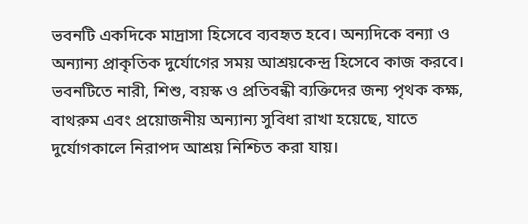ভবনটি একদিকে মাদ্রাসা হিসেবে ব্যবহৃত হবে। অন্যদিকে বন্যা ও অন্যান্য প্রাকৃতিক দুর্যোগের সময় আশ্রয়কেন্দ্র হিসেবে কাজ করবে। ভবনটিতে নারী, শিশু, বয়স্ক ও প্রতিবন্ধী ব্যক্তিদের জন্য পৃথক কক্ষ, বাথরুম এবং প্রয়োজনীয় অন্যান্য সুবিধা রাখা হয়েছে, যাতে দুর্যোগকালে নিরাপদ আশ্রয় নিশ্চিত করা যায়।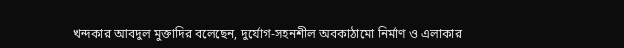খন্দকার আবদুল মুক্তাদির বলেছেন, দুর্যোগ-সহনশীল অবকাঠামো নির্মাণ ও এলাকার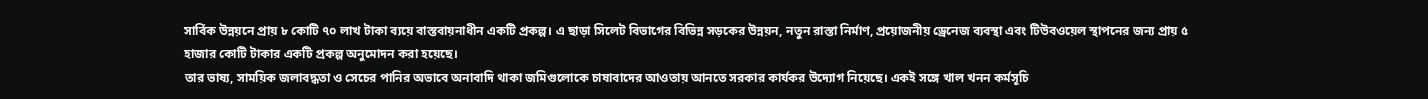সার্বিক উন্নয়নে প্রায় ৮ কোটি ৭০ লাখ টাকা ব্যয়ে বাস্তবায়নাধীন একটি প্রকল্প। এ ছাড়া সিলেট বিভাগের বিভিন্ন সড়কের উন্নয়ন, নতুন রাস্তা নির্মাণ, প্রয়োজনীয় ড্রেনেজ ব্যবস্থা এবং টিউবওয়েল স্থাপনের জন্য প্রায় ৫ হাজার কোটি টাকার একটি প্রকল্প অনুমোদন করা হয়েছে।
তার ভাষ্য, সাময়িক জলাবদ্ধতা ও সেচের পানির অভাবে অনাবাদি থাকা জমিগুলোকে চাষাবাদের আওতায় আনতে সরকার কার্যকর উদ্যোগ নিয়েছে। একই সঙ্গে খাল খনন কর্মসূচি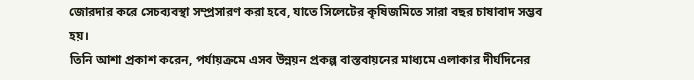জোরদার করে সেচব্যবস্থা সম্প্রসারণ করা হবে, যাতে সিলেটের কৃষিজমিতে সারা বছর চাষাবাদ সম্ভব হয়।
তিনি আশা প্রকাশ করেন, পর্যায়ক্রমে এসব উন্নয়ন প্রকল্প বাস্তবায়নের মাধ্যমে এলাকার দীর্ঘদিনের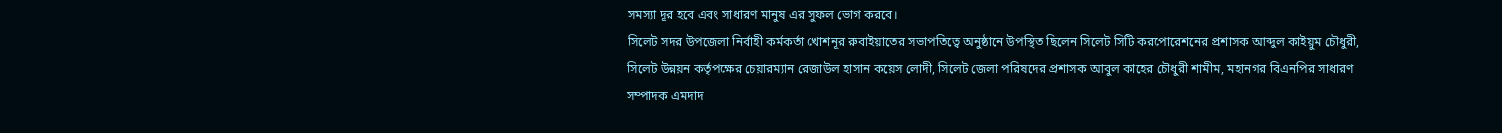সমস্যা দূর হবে এবং সাধারণ মানুষ এর সুফল ভোগ করবে।
সিলেট সদর উপজেলা নির্বাহী কর্মকর্তা খোশনূর রুবাইয়াতের সভাপতিত্বে অনুষ্ঠানে উপস্থিত ছিলেন সিলেট সিটি করপোরেশনের প্রশাসক আব্দুল কাইয়ুম চৌধুরী, সিলেট উন্নয়ন কর্তৃপক্ষের চেয়ারম্যান রেজাউল হাসান কয়েস লোদী, সিলেট জেলা পরিষদের প্রশাসক আবুল কাহের চৌধুরী শামীম, মহানগর বিএনপির সাধারণ সম্পাদক এমদাদ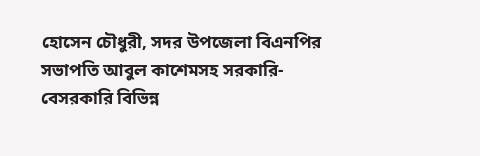হোসেন চৌধুরী, সদর উপজেলা বিএনপির সভাপতি আবুল কাশেমসহ সরকারি-বেসরকারি বিভিন্ন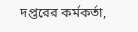দপ্তরের কর্মকর্তা,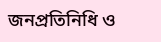জনপ্রতিনিধি ও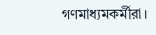গণমাধ্যমকর্মীরা।